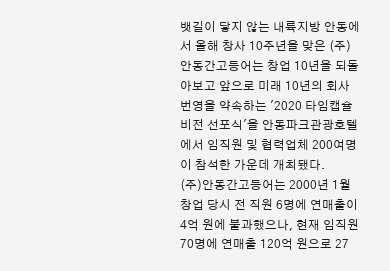뱃길이 닿지 않는 내륙지방 안동에서 올해 창사 10주년을 맞은 (주)안동간고등어는 창업 10년을 되돌아보고 앞으로 미래 10년의 회사번영을 약속하는 '2020 타임캡슐 비전 선포식'을 안동파크관광호텔에서 임직원 및 협력업체 200여명이 참석한 가운데 개최됐다.
(주)안동간고등어는 2000년 1월 창업 당시 전 직원 6명에 연매출이 4억 원에 불과했으나, 현재 임직원 70명에 연매출 120억 원으로 27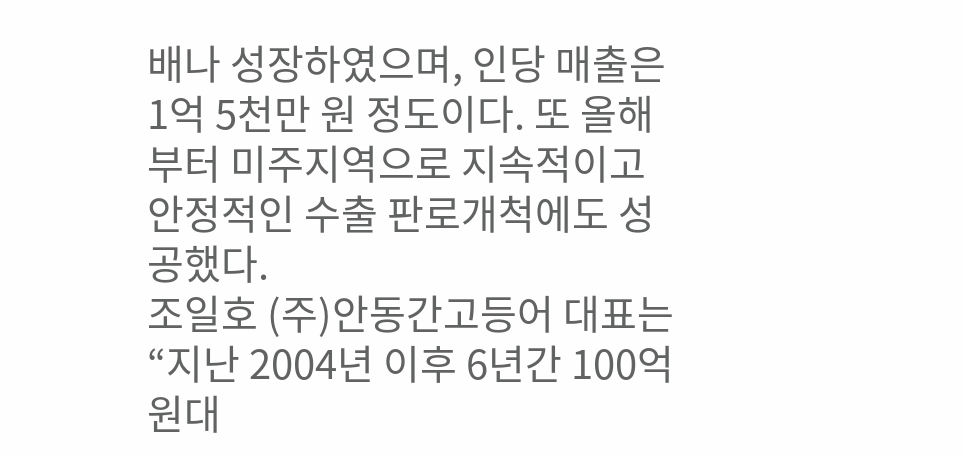배나 성장하였으며, 인당 매출은 1억 5천만 원 정도이다. 또 올해부터 미주지역으로 지속적이고 안정적인 수출 판로개척에도 성공했다.
조일호 (주)안동간고등어 대표는 “지난 2004년 이후 6년간 100억 원대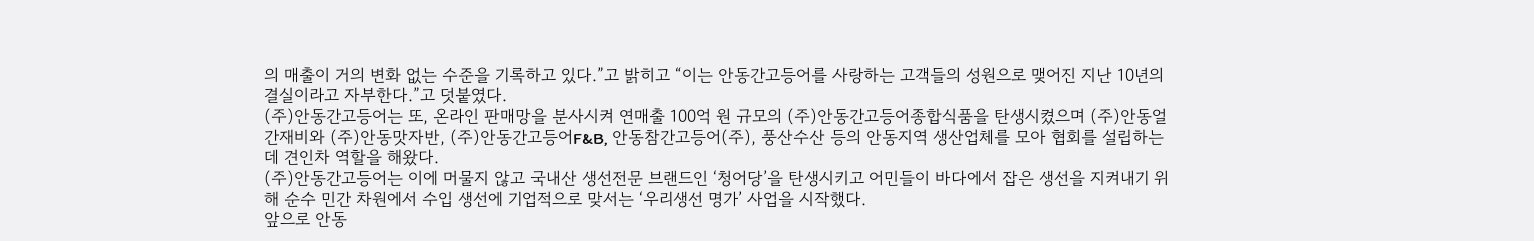의 매출이 거의 변화 없는 수준을 기록하고 있다.”고 밝히고 “이는 안동간고등어를 사랑하는 고객들의 성원으로 맺어진 지난 10년의 결실이라고 자부한다.”고 덧붙였다.
(주)안동간고등어는 또, 온라인 판매망을 분사시켜 연매출 100억 원 규모의 (주)안동간고등어종합식품을 탄생시켰으며 (주)안동얼간재비와 (주)안동맛자반, (주)안동간고등어F&B, 안동참간고등어(주), 풍산수산 등의 안동지역 생산업체를 모아 협회를 설립하는데 견인차 역할을 해왔다.
(주)안동간고등어는 이에 머물지 않고 국내산 생선전문 브랜드인 ‘청어당’을 탄생시키고 어민들이 바다에서 잡은 생선을 지켜내기 위해 순수 민간 차원에서 수입 생선에 기업적으로 맞서는 ‘우리생선 명가’ 사업을 시작했다.
앞으로 안동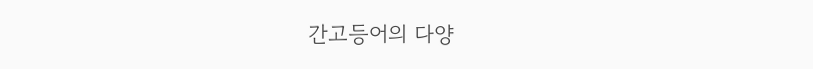간고등어의 다양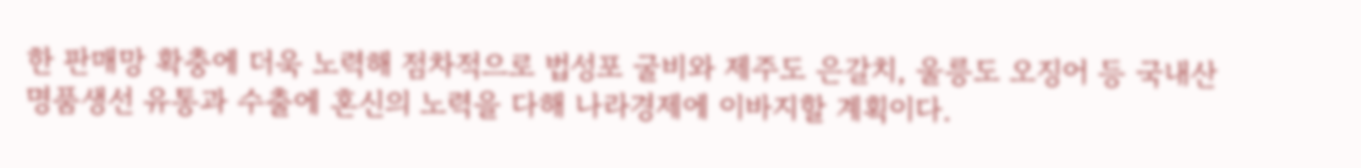한 판매망 확충에 더욱 노력해 점차적으로 법성포 굴비와 제주도 은갈치, 울릉도 오징어 등 국내산 명품생선 유통과 수출에 혼신의 노력을 다해 나라경제에 이바지할 계획이다.